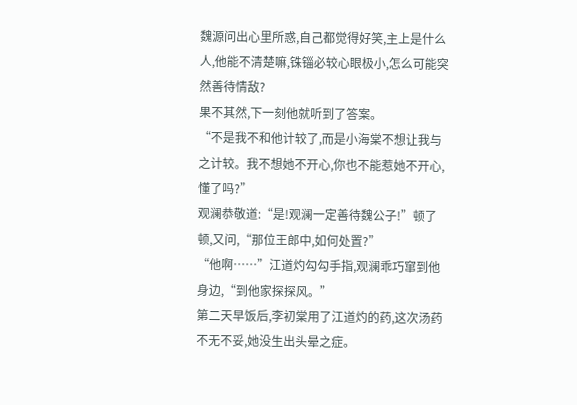魏源问出心里所惑,自己都觉得好笑,主上是什么人,他能不清楚嘛,铢锱必较心眼极小,怎么可能突然善待情敌?
果不其然,下一刻他就听到了答案。
“不是我不和他计较了,而是小海棠不想让我与之计较。我不想她不开心,你也不能惹她不开心,懂了吗?”
观澜恭敬道:“是!观澜一定善待魏公子!”顿了顿,又问,“那位王郎中,如何处置?”
“他啊……”江道灼勾勾手指,观澜乖巧窜到他身边,“到他家探探风。”
第二天早饭后,李初棠用了江道灼的药,这次汤药不无不妥,她没生出头晕之症。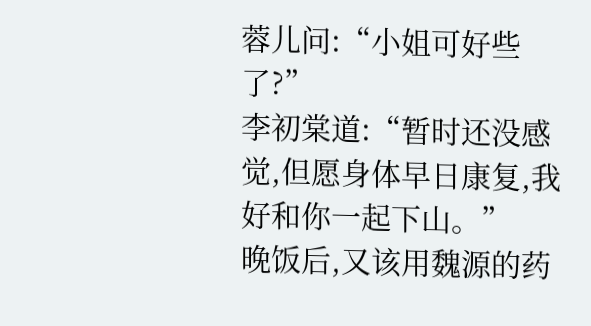蓉儿问:“小姐可好些了?”
李初棠道:“暂时还没感觉,但愿身体早日康复,我好和你一起下山。”
晚饭后,又该用魏源的药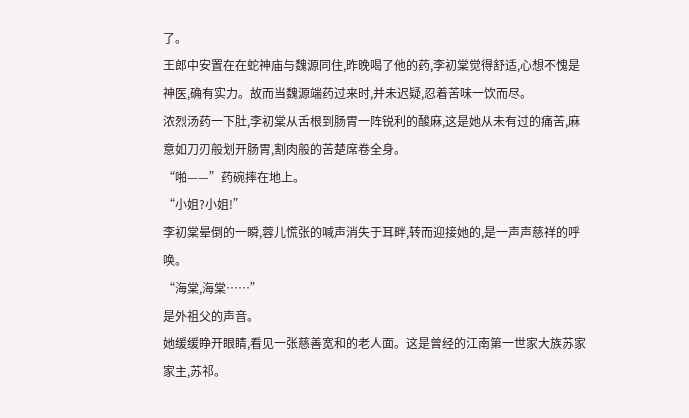了。
王郎中安置在在蛇神庙与魏源同住,昨晚喝了他的药,李初棠觉得舒适,心想不愧是神医,确有实力。故而当魏源端药过来时,并未迟疑,忍着苦味一饮而尽。
浓烈汤药一下肚,李初棠从舌根到肠胃一阵锐利的酸麻,这是她从未有过的痛苦,麻意如刀刃般划开肠胃,割肉般的苦楚席卷全身。
“啪——”药碗摔在地上。
“小姐?小姐!”
李初棠晕倒的一瞬,蓉儿慌张的喊声消失于耳畔,转而迎接她的,是一声声慈祥的呼唤。
“海棠,海棠……”
是外祖父的声音。
她缓缓睁开眼睛,看见一张慈善宽和的老人面。这是曾经的江南第一世家大族苏家家主,苏祁。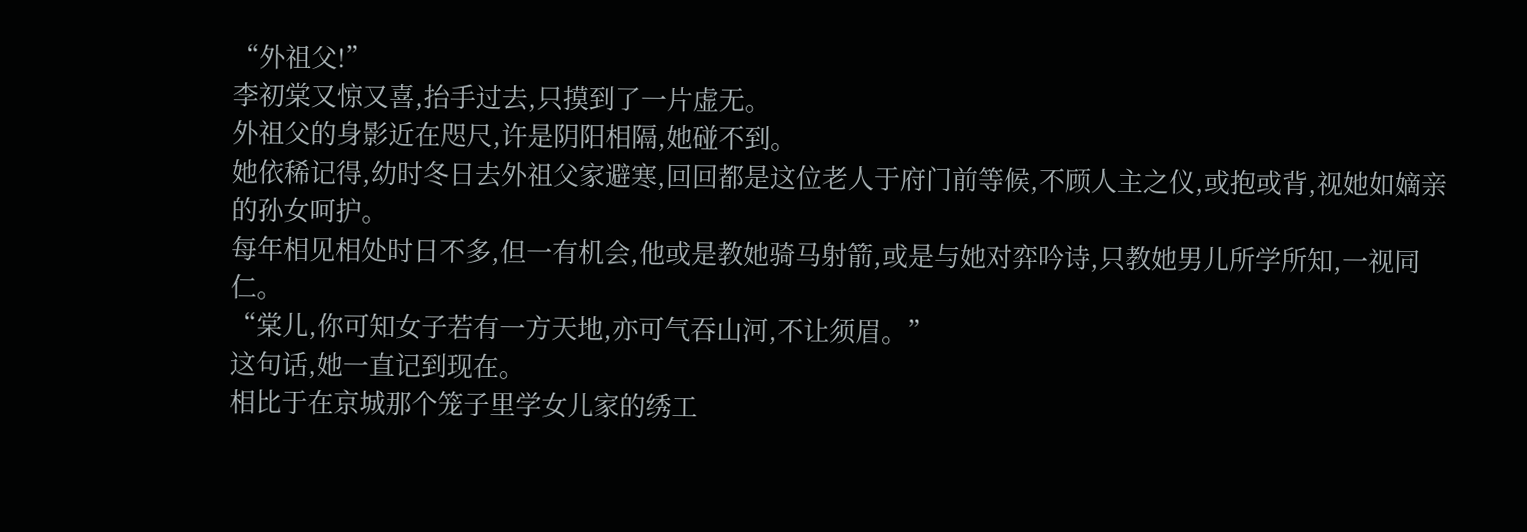“外祖父!”
李初棠又惊又喜,抬手过去,只摸到了一片虚无。
外祖父的身影近在咫尺,许是阴阳相隔,她碰不到。
她依稀记得,幼时冬日去外祖父家避寒,回回都是这位老人于府门前等候,不顾人主之仪,或抱或背,视她如嫡亲的孙女呵护。
每年相见相处时日不多,但一有机会,他或是教她骑马射箭,或是与她对弈吟诗,只教她男儿所学所知,一视同仁。
“棠儿,你可知女子若有一方天地,亦可气吞山河,不让须眉。”
这句话,她一直记到现在。
相比于在京城那个笼子里学女儿家的绣工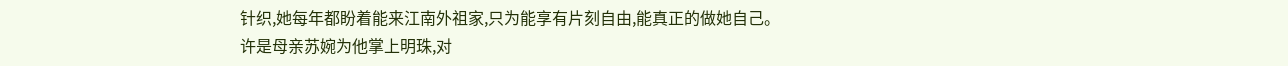针织,她每年都盼着能来江南外祖家,只为能享有片刻自由,能真正的做她自己。
许是母亲苏婉为他掌上明珠,对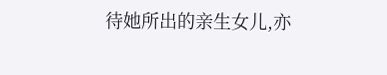待她所出的亲生女儿,亦